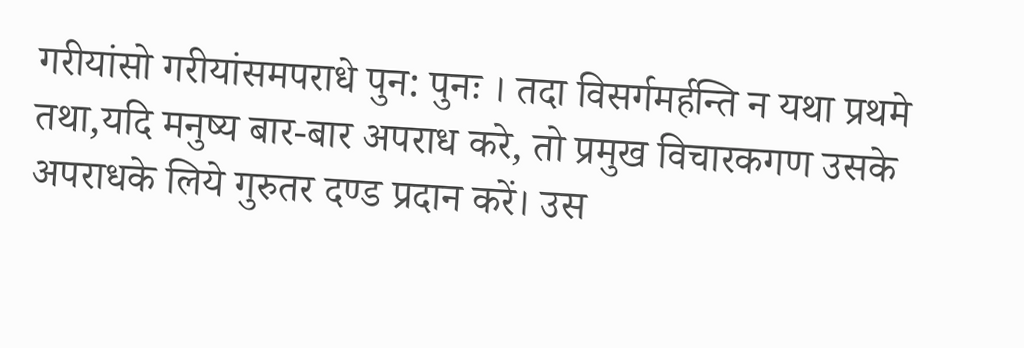गरीयांसो गरीयांसमपराधे पुन: पुनः । तदा विसर्गमर्हन्ति न यथा प्रथमे तथा,यदि मनुष्य बार-बार अपराध करे, तो प्रमुख विचारकगण उसके अपराधके लिये गुरुतर दण्ड प्रदान करें। उस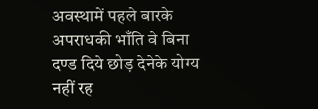अवस्थामें पहले बारके अपराधकी भाँति वे बिना दण्ड दिये छोड़ देनेके योग्य नहीं रह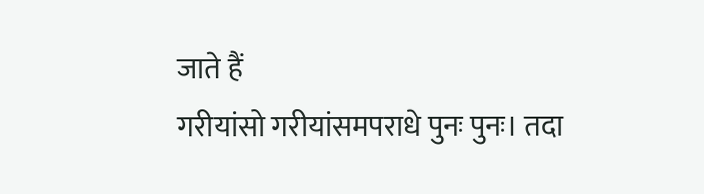जाते हैं
गरीयांसो गरीयांसमपराधे पुनः पुनः। तदा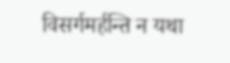विसर्गमर्हन्ति न यथा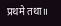प्रथमे तथा॥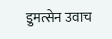इुमत्सेन उवाच